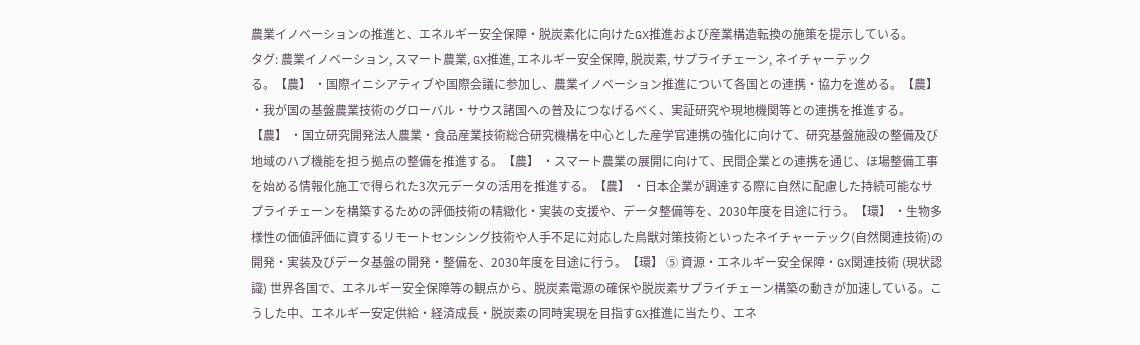農業イノベーションの推進と、エネルギー安全保障・脱炭素化に向けたGX推進および産業構造転換の施策を提示している。
タグ: 農業イノベーション, スマート農業, GX推進, エネルギー安全保障, 脱炭素, サプライチェーン, ネイチャーテック
る。【農】 ・国際イニシアティブや国際会議に参加し、農業イノベーション推進について各国との連携・協力を進める。【農】 ・我が国の基盤農業技術のグローバル・サウス諸国への普及につなげるべく、実証研究や現地機関等との連携を推進する。【農】 ・国立研究開発法人農業・食品産業技術総合研究機構を中心とした産学官連携の強化に向けて、研究基盤施設の整備及び地域のハブ機能を担う拠点の整備を推進する。【農】 ・スマート農業の展開に向けて、民間企業との連携を通じ、ほ場整備工事を始める情報化施工で得られた3次元データの活用を推進する。【農】 ・日本企業が調達する際に自然に配慮した持続可能なサプライチェーンを構築するための評価技術の精緻化・実装の支援や、データ整備等を、2030年度を目途に行う。【環】 ・生物多様性の価値評価に資するリモートセンシング技術や人手不足に対応した鳥獣対策技術といったネイチャーテック(自然関連技術)の開発・実装及びデータ基盤の開発・整備を、2030年度を目途に行う。【環】 ⑤ 資源・エネルギー安全保障・GX関連技術 (現状認識) 世界各国で、エネルギー安全保障等の観点から、脱炭素電源の確保や脱炭素サプライチェーン構築の動きが加速している。こうした中、エネルギー安定供給・経済成長・脱炭素の同時実現を目指すGX推進に当たり、エネ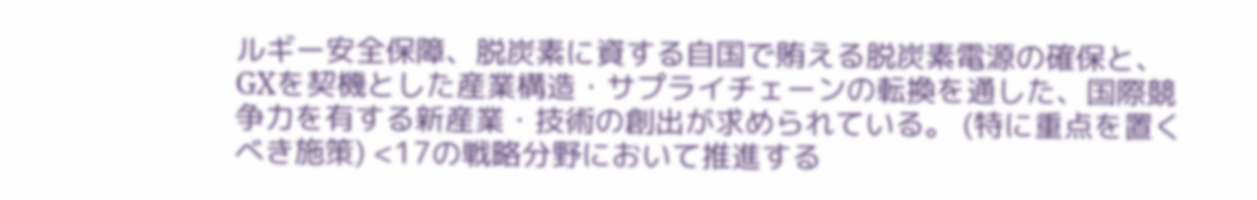ルギー安全保障、脱炭素に資する自国で賄える脱炭素電源の確保と、GXを契機とした産業構造・サプライチェーンの転換を通した、国際競争力を有する新産業・技術の創出が求められている。 (特に重点を置くべき施策) <17の戦略分野において推進する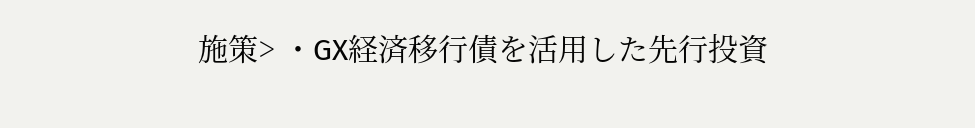施策> ・GX経済移行債を活用した先行投資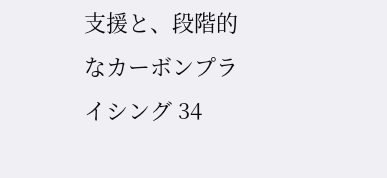支援と、段階的なカーボンプライシング 34